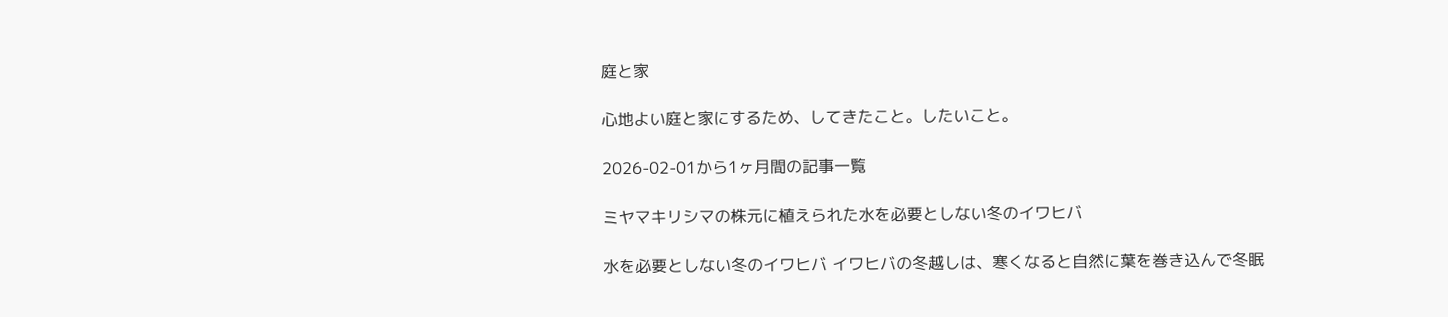庭と家

心地よい庭と家にするため、してきたこと。したいこと。

2026-02-01から1ヶ月間の記事一覧

ミヤマキリシマの株元に植えられた水を必要としない冬のイワヒバ

水を必要としない冬のイワヒバ イワヒバの冬越しは、寒くなると自然に葉を巻き込んで冬眠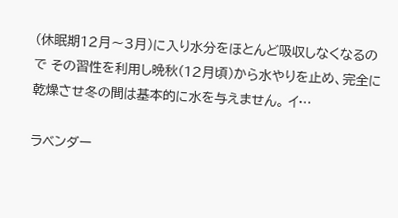(休眠期12月〜3月)に入り水分をほとんど吸収しなくなるので その習性を利用し晩秋(12月頃)から水やりを止め、完全に乾燥させ冬の間は基本的に水を与えません。 イ…

ラベンダー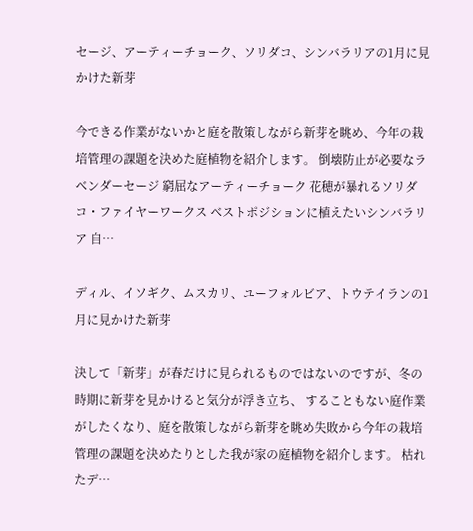セージ、アーティーチョーク、ソリダコ、シンバラリアの1月に見かけた新芽

今できる作業がないかと庭を散策しながら新芽を眺め、今年の栽培管理の課題を決めた庭植物を紹介します。 倒壊防止が必要なラベンダーセージ 窮屈なアーティーチョーク 花穂が暴れるソリダコ・ファイヤーワークス ベストポジションに植えたいシンバラリア 自…

ディル、イソギク、ムスカリ、ユーフォルビア、トウテイランの1月に見かけた新芽

決して「新芽」が春だけに見られるものではないのですが、冬の時期に新芽を見かけると気分が浮き立ち、 することもない庭作業がしたくなり、庭を散策しながら新芽を眺め失敗から今年の栽培管理の課題を決めたりとした我が家の庭植物を紹介します。 枯れたデ…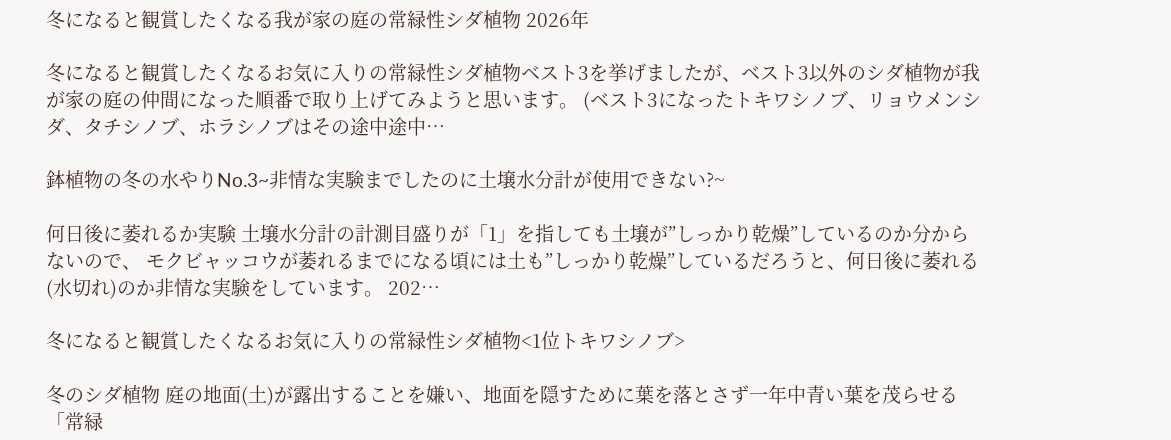冬になると観賞したくなる我が家の庭の常緑性シダ植物 2026年

冬になると観賞したくなるお気に入りの常緑性シダ植物ベスト3を挙げましたが、ベスト3以外のシダ植物が我が家の庭の仲間になった順番で取り上げてみようと思います。 (ベスト3になったトキワシノブ、リョウメンシダ、タチシノブ、ホラシノブはその途中途中…

鉢植物の冬の水やりNo.3~非情な実験までしたのに土壌水分計が使用できない?~

何日後に萎れるか実験 土壌水分計の計測目盛りが「1」を指しても土壌が”しっかり乾燥”しているのか分からないので、 モクビャッコウが萎れるまでになる頃には土も”しっかり乾燥”しているだろうと、何日後に萎れる(水切れ)のか非情な実験をしています。 202…

冬になると観賞したくなるお気に入りの常緑性シダ植物<1位トキワシノブ>

冬のシダ植物 庭の地面(土)が露出することを嫌い、地面を隠すために葉を落とさず一年中青い葉を茂らせる「常緑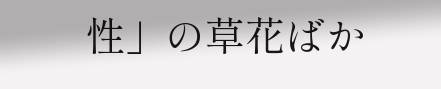性」の草花ばか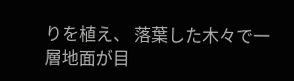りを植え、 落葉した木々で一層地面が目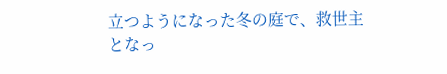立つようになった冬の庭で、救世主となっ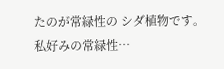たのが常緑性の シダ植物です。 私好みの常緑性…